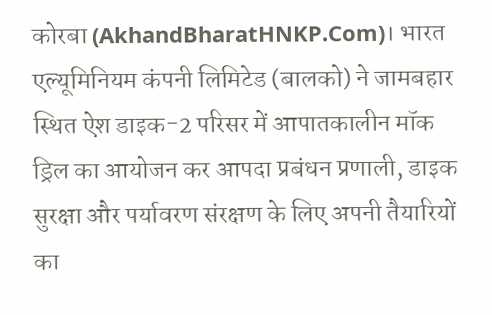कोरबा (AkhandBharatHNKP.Com)। भारत एल्यूमिनियम कंपनी लिमिटेड (बालको) ने जामबहार स्थित ऐश डाइक-2 परिसर में आपातकालीन मॉक ड्रिल का आयोजन कर आपदा प्रबंधन प्रणाली, डाइक सुरक्षा और पर्यावरण संरक्षण के लिए अपनी तैयारियों का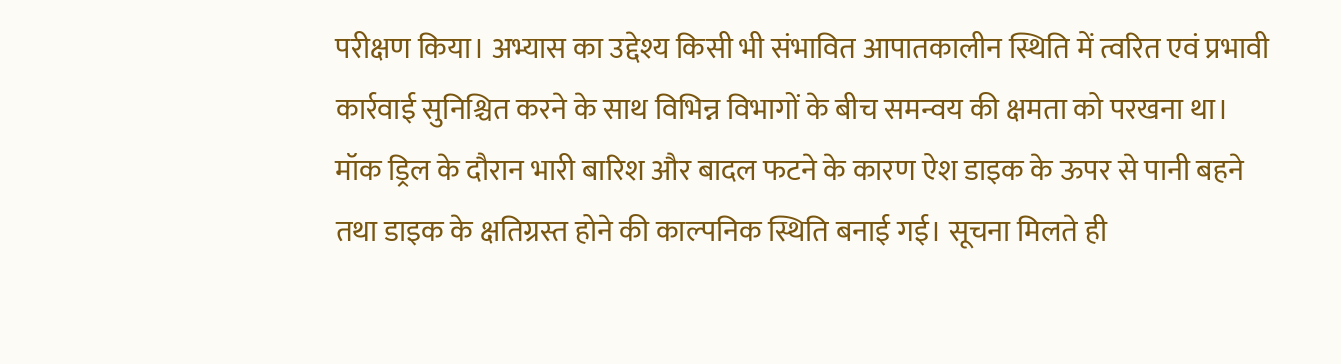परीक्षण किया। अभ्यास का उद्देश्य किसी भी संभावित आपातकालीन स्थिति में त्वरित एवं प्रभावी कार्रवाई सुनिश्चित करने के साथ विभिन्न विभागों के बीच समन्वय की क्षमता को परखना था।
मॉक ड्रिल के दौरान भारी बारिश और बादल फटने के कारण ऐश डाइक के ऊपर से पानी बहने तथा डाइक के क्षतिग्रस्त होने की काल्पनिक स्थिति बनाई गई। सूचना मिलते ही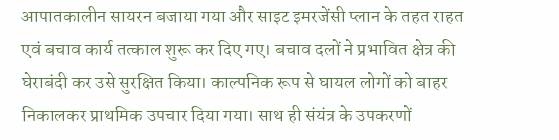आपातकालीन सायरन बजाया गया और साइट इमरजेंसी प्लान के तहत राहत एवं बचाव कार्य तत्काल शुरू कर दिए गए। बचाव दलों ने प्रभावित क्षेत्र की घेराबंदी कर उसे सुरक्षित किया। काल्पनिक रूप से घायल लोगों को बाहर निकालकर प्राथमिक उपचार दिया गया। साथ ही संयंत्र के उपकरणों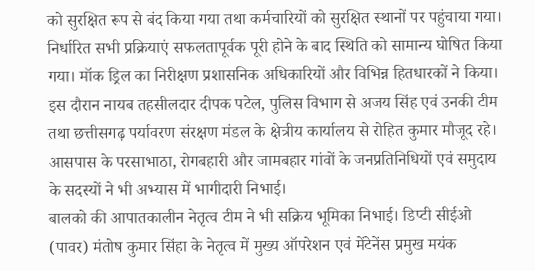को सुरक्षित रूप से बंद किया गया तथा कर्मचारियों को सुरक्षित स्थानों पर पहुंचाया गया। निर्धारित सभी प्रक्रियाएं सफलतापूर्वक पूरी होने के बाद स्थिति को सामान्य घोषित किया गया। मॉक ड्रिल का निरीक्षण प्रशासनिक अधिकारियों और विभिन्न हितधारकों ने किया। इस दौरान नायब तहसीलदार दीपक पटेल, पुलिस विभाग से अजय सिंह एवं उनकी टीम तथा छत्तीसगढ़ पर्यावरण संरक्षण मंडल के क्षेत्रीय कार्यालय से रोहित कुमार मौजूद रहे। आसपास के परसाभाठा, रोगबहारी और जामबहार गांवों के जनप्रतिनिधियों एवं समुदाय के सदस्यों ने भी अभ्यास में भागीदारी निभाई।
बालको की आपातकालीन नेतृत्व टीम ने भी सक्रिय भूमिका निभाई। डिप्टी सीईओ (पावर) मंतोष कुमार सिंहा के नेतृत्व में मुख्य ऑपरेशन एवं मेंटेनेंस प्रमुख मयंक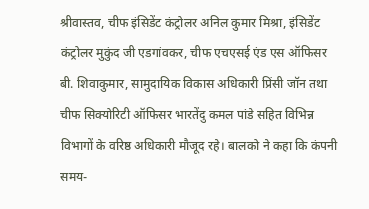श्रीवास्तव, चीफ इंसिडेंट कंट्रोलर अनिल कुमार मिश्रा, इंसिडेंट कंट्रोलर मुकुंद जी एडगांवकर, चीफ एचएसई एंड एस ऑफिसर बी. शिवाकुमार, सामुदायिक विकास अधिकारी प्रिंसी जॉन तथा चीफ सिक्योरिटी ऑफिसर भारतेंदु कमल पांडे सहित विभिन्न विभागों के वरिष्ठ अधिकारी मौजूद रहे। बालको ने कहा कि कंपनी समय-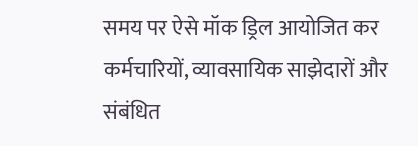समय पर ऐसे मॉक ड्रिल आयोजित कर कर्मचारियों, व्यावसायिक साझेदारों और संबंधित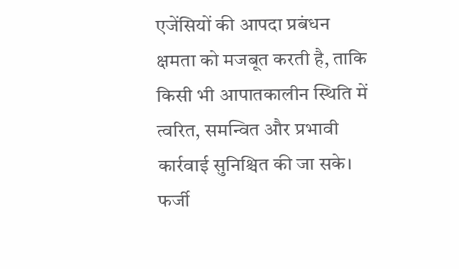एजेंसियों की आपदा प्रबंधन क्षमता को मजबूत करती है, ताकि किसी भी आपातकालीन स्थिति में त्वरित, समन्वित और प्रभावी कार्रवाई सुनिश्चित की जा सके।
फर्जी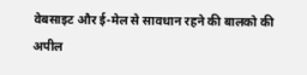वेबसाइट और ई-मेल से सावधान रहने की बालको की अपील